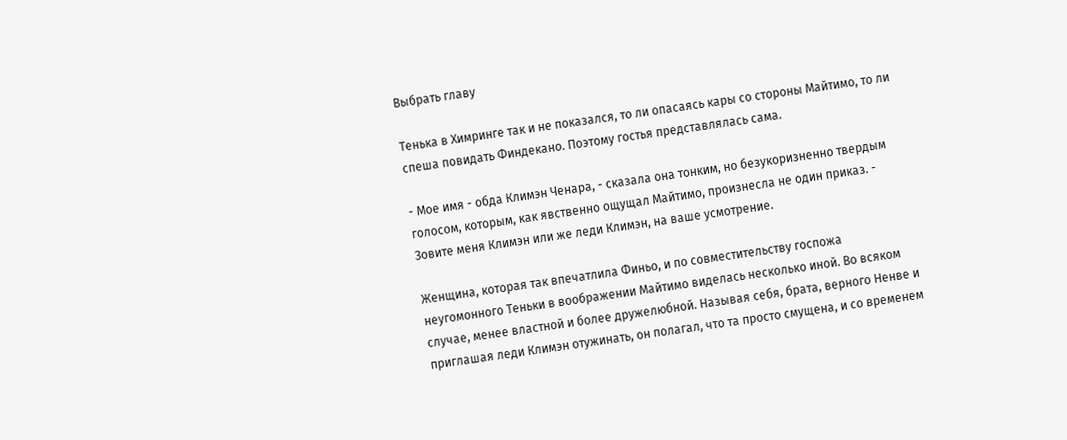Выбрать главу

Тенька в Химринге так и не показался, то ли опасаясь кары со стороны Майтимо, то ли спеша повидать Финдекано. Поэтому гостья представлялась сама.

- Мое имя - обда Климэн Ченара, - сказала она тонким, но безукоризненно твердым голосом, которым, как явственно ощущал Майтимо, произнесла не один приказ. - Зовите меня Климэн или же леди Климэн, на ваше усмотрение.

Женщина, которая так впечатлила Финьо, и по совместительству госпожа неугомонного Теньки в воображении Майтимо виделась несколько иной. Во всяком случае, менее властной и более дружелюбной. Называя себя, брата, верного Ненве и приглашая леди Климэн отужинать, он полагал, что та просто смущена, и со временем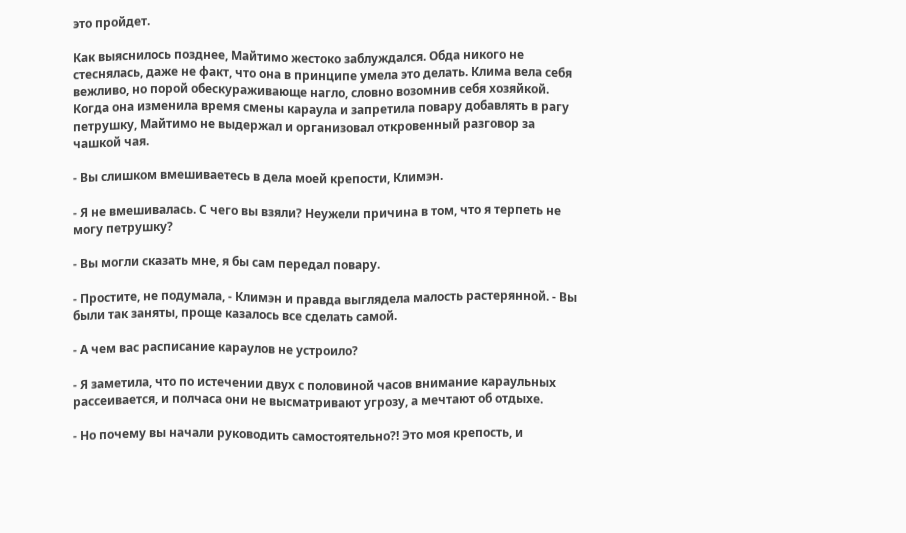это пройдет.

Как выяснилось позднее, Майтимо жестоко заблуждался. Обда никого не стеснялась, даже не факт, что она в принципе умела это делать. Клима вела себя вежливо, но порой обескураживающе нагло, словно возомнив себя хозяйкой. Когда она изменила время смены караула и запретила повару добавлять в рагу петрушку, Майтимо не выдержал и организовал откровенный разговор за чашкой чая.

- Вы слишком вмешиваетесь в дела моей крепости, Климэн.

- Я не вмешивалась. С чего вы взяли? Неужели причина в том, что я терпеть не могу петрушку?

- Вы могли сказать мне, я бы сам передал повару.

- Простите, не подумала, - Климэн и правда выглядела малость растерянной. - Вы были так заняты, проще казалось все сделать самой.

- А чем вас расписание караулов не устроило?

- Я заметила, что по истечении двух с половиной часов внимание караульных рассеивается, и полчаса они не высматривают угрозу, а мечтают об отдыхе.

- Но почему вы начали руководить самостоятельно?! Это моя крепость, и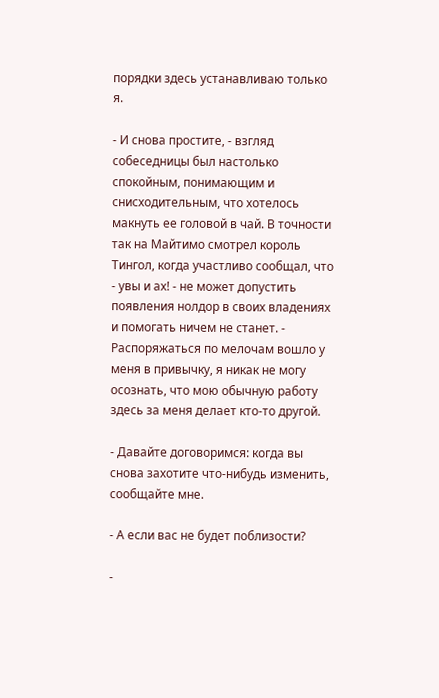порядки здесь устанавливаю только я.

- И снова простите, - взгляд собеседницы был настолько спокойным, понимающим и снисходительным, что хотелось макнуть ее головой в чай. В точности так на Майтимо смотрел король Тингол, когда участливо сообщал, что - увы и ах! - не может допустить появления нолдор в своих владениях и помогать ничем не станет. - Распоряжаться по мелочам вошло у меня в привычку, я никак не могу осознать, что мою обычную работу здесь за меня делает кто-то другой.

- Давайте договоримся: когда вы снова захотите что-нибудь изменить, сообщайте мне.

- А если вас не будет поблизости?

-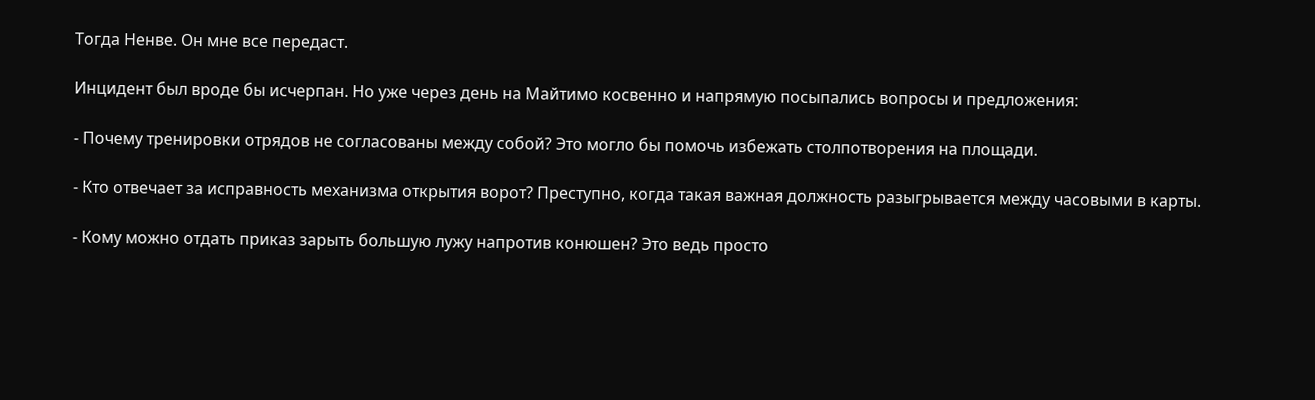Тогда Ненве. Он мне все передаст.

Инцидент был вроде бы исчерпан. Но уже через день на Майтимо косвенно и напрямую посыпались вопросы и предложения:

- Почему тренировки отрядов не согласованы между собой? Это могло бы помочь избежать столпотворения на площади.

- Кто отвечает за исправность механизма открытия ворот? Преступно, когда такая важная должность разыгрывается между часовыми в карты.

- Кому можно отдать приказ зарыть большую лужу напротив конюшен? Это ведь просто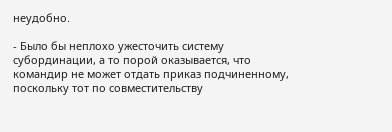неудобно.

- Было бы неплохо ужесточить систему субординации, а то порой оказывается, что командир не может отдать приказ подчиненному, поскольку тот по совместительству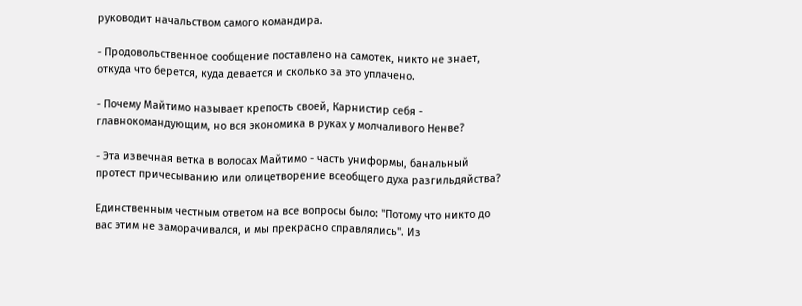руководит начальством самого командира.

- Продовольственное сообщение поставлено на самотек, никто не знает, откуда что берется, куда девается и сколько за это уплачено.

- Почему Майтимо называет крепость своей, Карнистир себя - главнокомандующим, но вся экономика в руках у молчаливого Ненве?

- Эта извечная ветка в волосах Майтимо - часть униформы, банальный протест причесыванию или олицетворение всеобщего духа разгильдяйства?

Единственным честным ответом на все вопросы было: "Потому что никто до вас этим не заморачивался, и мы прекрасно справлялись". Из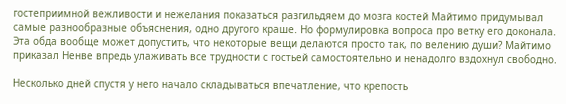гостеприимной вежливости и нежелания показаться разгильдяем до мозга костей Майтимо придумывал самые разнообразные объяснения, одно другого краше. Но формулировка вопроса про ветку его доконала. Эта обда вообще может допустить, что некоторые вещи делаются просто так, по велению души? Майтимо приказал Ненве впредь улаживать все трудности с гостьей самостоятельно и ненадолго вздохнул свободно.

Несколько дней спустя у него начало складываться впечатление, что крепость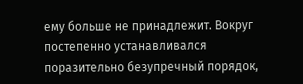ему больше не принадлежит. Вокруг постепенно устанавливался поразительно безупречный порядок,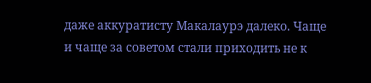даже аккуратисту Макалаурэ далеко. Чаще и чаще за советом стали приходить не к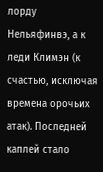лорду Нельяфинвэ, а к леди Климэн (к счастью, исключая времена орочьих атак). Последней каплей стало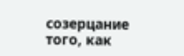созерцание того, как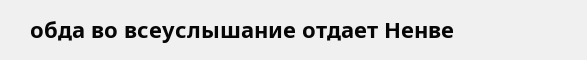обда во всеуслышание отдает Ненве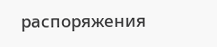распоряжения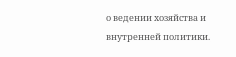о ведении хозяйства и внутренней политики.